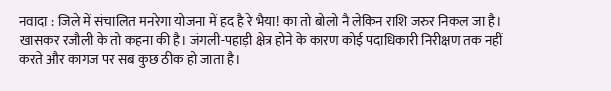नवादा : जिले में संचालित मनरेगा योजना में हद है रे भैया! का तो बोलो नै लेकिन राशि जरुर निकल जा है। खासकर रजौली के तो कहना की है। जंगली-पहाड़ी क्षेत्र होने के कारण कोई पदाधिकारी निरीक्षण तक नहीं करते और कागज पर सब कुछ ठीक हो जाता है।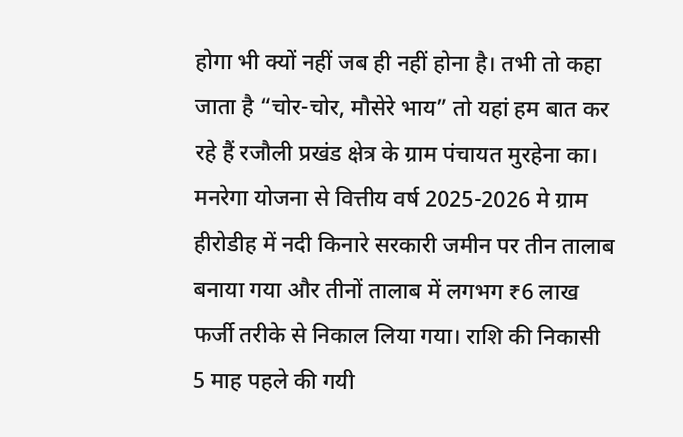होगा भी क्यों नहीं जब ही नहीं होना है। तभी तो कहा जाता है “चोर-चोर, मौसेरे भाय” तो यहां हम बात कर रहे हैं रजौली प्रखंड क्षेत्र के ग्राम पंचायत मुरहेना का। मनरेगा योजना से वित्तीय वर्ष 2025-2026 मे ग्राम हीरोडीह में नदी किनारे सरकारी जमीन पर तीन तालाब बनाया गया और तीनों तालाब में लगभग ₹6 लाख फर्जी तरीके से निकाल लिया गया। राशि की निकासी 5 माह पहले की गयी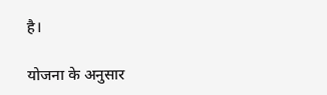है।

योजना के अनुसार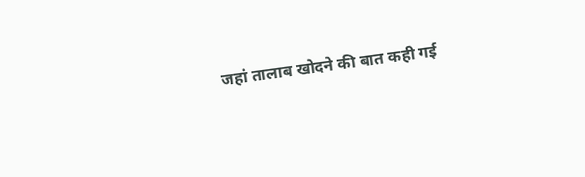जहां तालाब खोदने की बात कही गई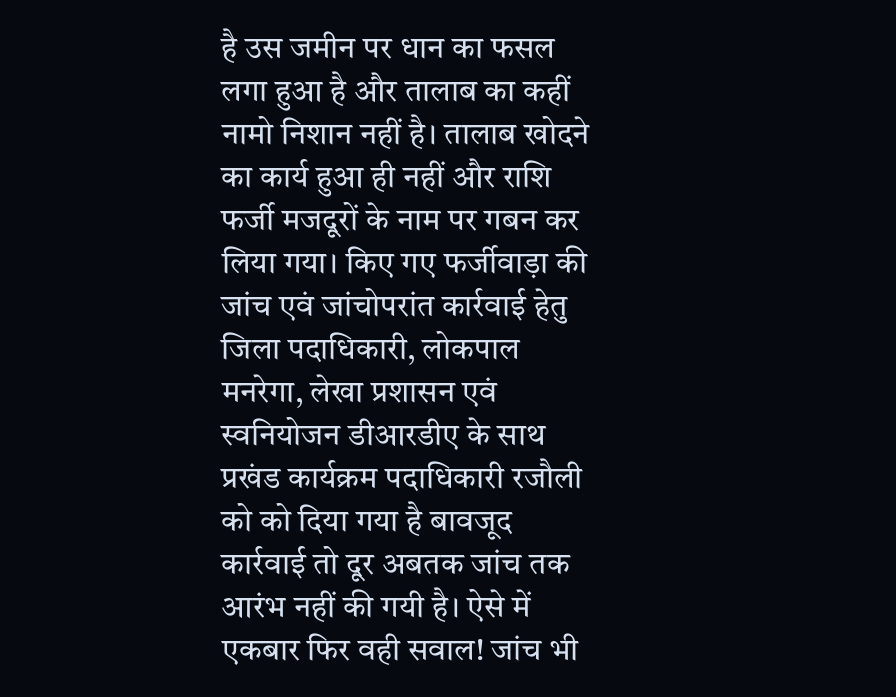है उस जमीन पर धान का फसल लगा हुआ है और तालाब का कहीं नामो निशान नहीं है। तालाब खोदने का कार्य हुआ ही नहीं और राशि फर्जी मजदूरों के नाम पर गबन कर लिया गया। किए गए फर्जीवाड़ा की जांच एवं जांचोपरांत कार्रवाई हेतु जिला पदाधिकारी, लोकपाल मनरेगा, लेखा प्रशासन एवं स्वनियोजन डीआरडीए के साथ प्रखंड कार्यक्रम पदाधिकारी रजौली को को दिया गया है बावजूद कार्रवाई तो दूर अबतक जांच तक आरंभ नहीं की गयी है। ऐसे में एकबार फिर वही सवाल! जांच भी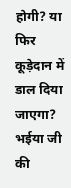होगी? या फिर कूड़ेदान में डाल दिया जाएगा?
भईया जी की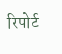रिपोर्ट